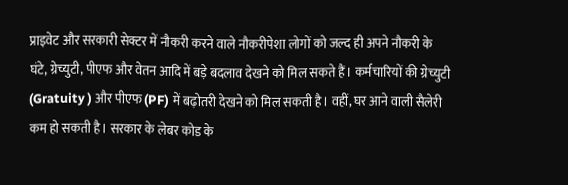प्राइवेट और सरकारी सेक्टर में नौकरी करने वाले नौकरीपेशा लोगों को जल्द ही अपने नौकरी के घंटे, ग्रेच्युटी, पीएफ और वेतन आदि में बड़े बदलाव देखने को मिल सकते हैं। कर्मचारियों की ग्रेच्युटी (Gratuity ) और पीएफ (PF) में बढ़ोतरी देखने को मिल सकती है। वहीं, घर आने वाली सैलेरी कम हो सकती है। सरकार के लेबर कोड के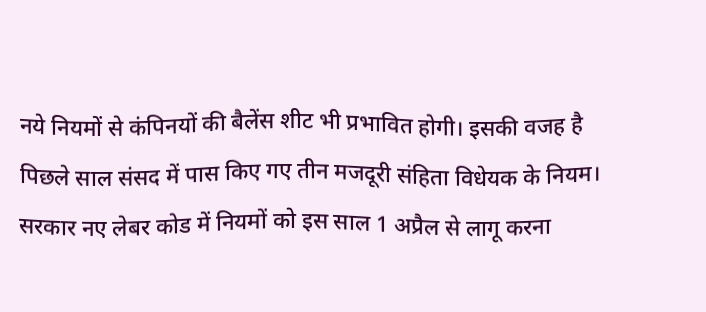नये नियमों से कंपिनयों की बैलेंस शीट भी प्रभावित होगी। इसकी वजह है पिछले साल संसद में पास किए गए तीन मजदूरी संहिता विधेयक के नियम। सरकार नए लेबर कोड में नियमों को इस साल 1 अप्रैल से लागू करना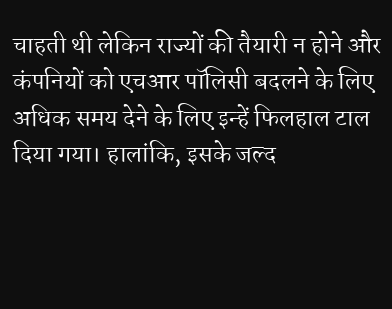चाहती थी लेकिन राज्यों की तैयारी न होने और कंपनियों को एचआर पॉलिसी बदलने के लिए अधिक समय देने के लिए इन्हें फिलहाल टाल दिया गया। हालांकि, इसके जल्द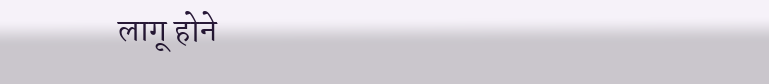लागू होने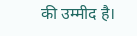की उम्मीद है।